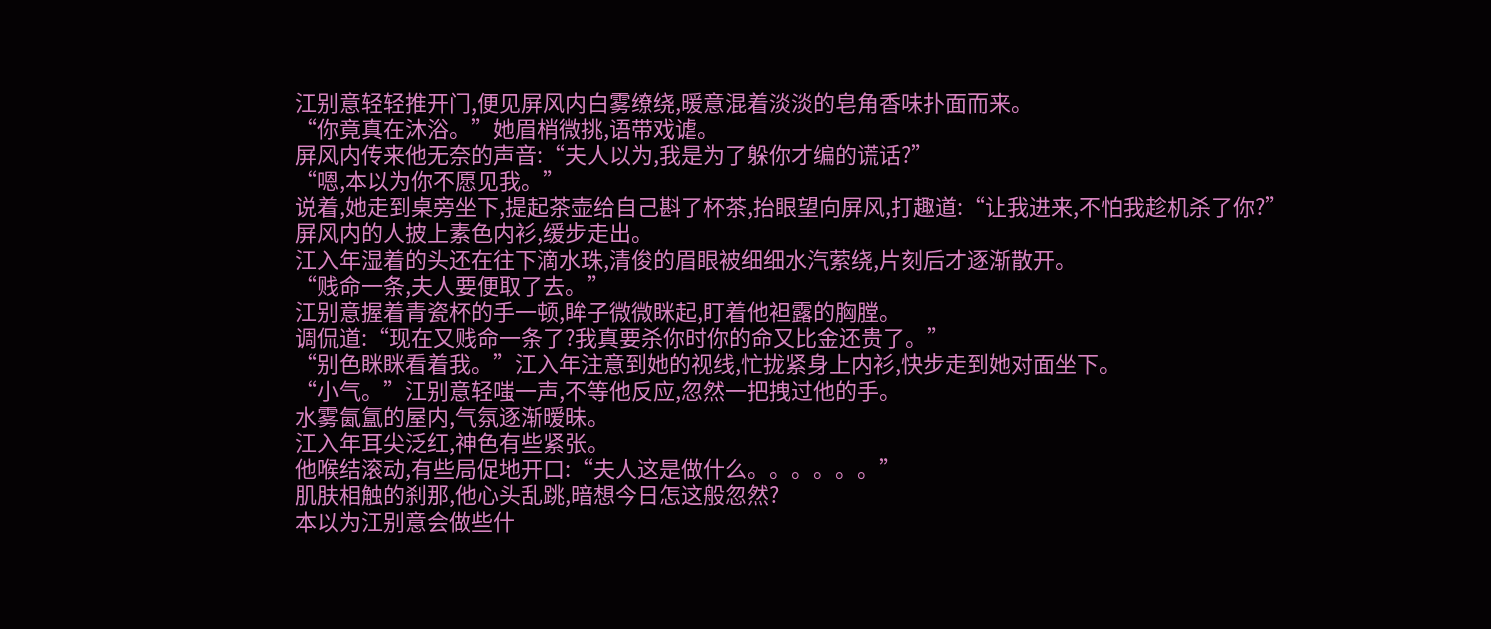江别意轻轻推开门,便见屏风内白雾缭绕,暖意混着淡淡的皂角香味扑面而来。
“你竟真在沐浴。”她眉梢微挑,语带戏谑。
屏风内传来他无奈的声音:“夫人以为,我是为了躲你才编的谎话?”
“嗯,本以为你不愿见我。”
说着,她走到桌旁坐下,提起茶壶给自己斟了杯茶,抬眼望向屏风,打趣道:“让我进来,不怕我趁机杀了你?”
屏风内的人披上素色内衫,缓步走出。
江入年湿着的头还在往下滴水珠,清俊的眉眼被细细水汽萦绕,片刻后才逐渐散开。
“贱命一条,夫人要便取了去。”
江别意握着青瓷杯的手一顿,眸子微微眯起,盯着他袒露的胸膛。
调侃道:“现在又贱命一条了?我真要杀你时你的命又比金还贵了。”
“别色眯眯看着我。”江入年注意到她的视线,忙拢紧身上内衫,快步走到她对面坐下。
“小气。”江别意轻嗤一声,不等他反应,忽然一把拽过他的手。
水雾氤氲的屋内,气氛逐渐暧昧。
江入年耳尖泛红,神色有些紧张。
他喉结滚动,有些局促地开口:“夫人这是做什么。。。。。。”
肌肤相触的刹那,他心头乱跳,暗想今日怎这般忽然?
本以为江别意会做些什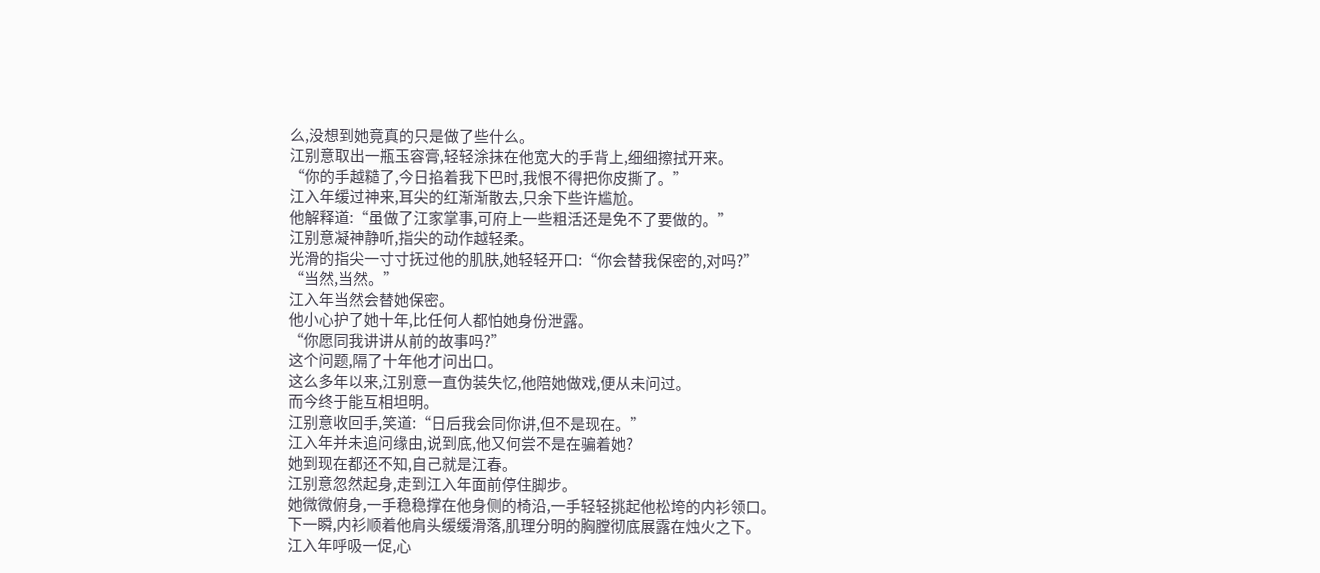么,没想到她竟真的只是做了些什么。
江别意取出一瓶玉容膏,轻轻涂抹在他宽大的手背上,细细擦拭开来。
“你的手越糙了,今日掐着我下巴时,我恨不得把你皮撕了。”
江入年缓过神来,耳尖的红渐渐散去,只余下些许尴尬。
他解释道:“虽做了江家掌事,可府上一些粗活还是免不了要做的。”
江别意凝神静听,指尖的动作越轻柔。
光滑的指尖一寸寸抚过他的肌肤,她轻轻开口:“你会替我保密的,对吗?”
“当然,当然。”
江入年当然会替她保密。
他小心护了她十年,比任何人都怕她身份泄露。
“你愿同我讲讲从前的故事吗?”
这个问题,隔了十年他才问出口。
这么多年以来,江别意一直伪装失忆,他陪她做戏,便从未问过。
而今终于能互相坦明。
江别意收回手,笑道:“日后我会同你讲,但不是现在。”
江入年并未追问缘由,说到底,他又何尝不是在骗着她?
她到现在都还不知,自己就是江春。
江别意忽然起身,走到江入年面前停住脚步。
她微微俯身,一手稳稳撑在他身侧的椅沿,一手轻轻挑起他松垮的内衫领口。
下一瞬,内衫顺着他肩头缓缓滑落,肌理分明的胸膛彻底展露在烛火之下。
江入年呼吸一促,心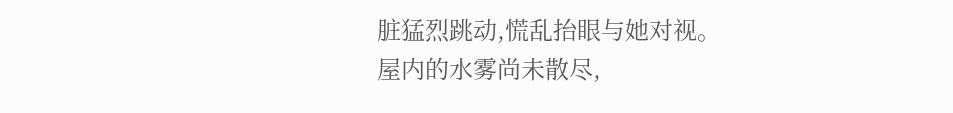脏猛烈跳动,慌乱抬眼与她对视。
屋内的水雾尚未散尽,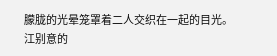朦胧的光晕笼罩着二人交织在一起的目光。
江别意的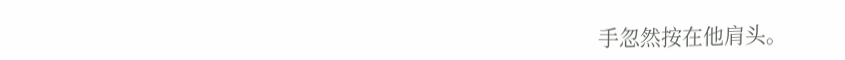手忽然按在他肩头。